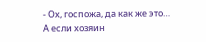- Ох, госпожа, да как же это… А если хозяин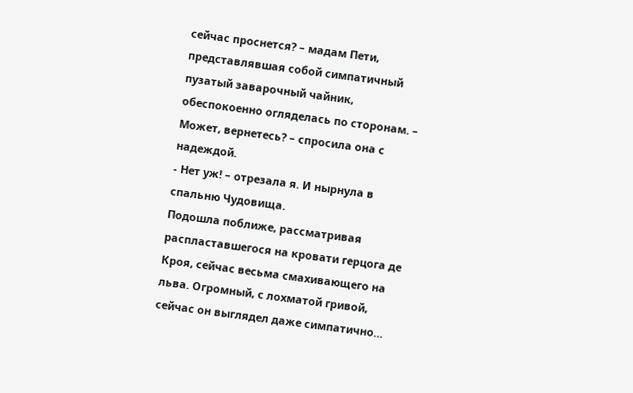сейчас проснется? – мадам Пети, представлявшая собой симпатичный пузатый заварочный чайник, обеспокоенно огляделась по сторонам. – Может, вернетесь? – спросила она с надеждой.
- Нет уж! – отрезала я. И нырнула в спальню Чудовища.
Подошла поближе, рассматривая распластавшегося на кровати герцога де Кроя, сейчас весьма смахивающего на льва. Огромный, с лохматой гривой, сейчас он выглядел даже симпатично…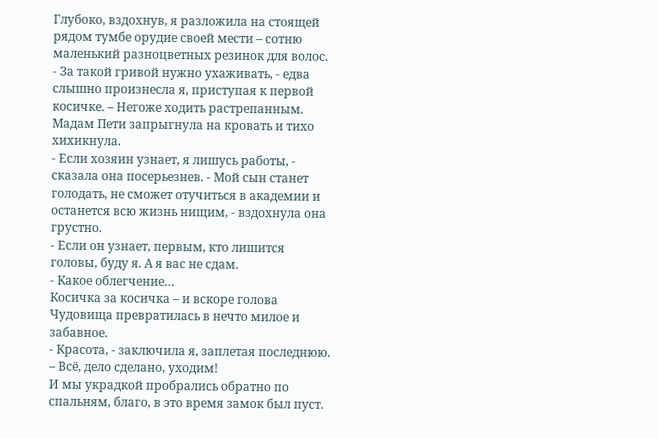Глубоко, вздохнув, я разложила на стоящей рядом тумбе орудие своей мести – сотню маленький разноцветных резинок для волос.
- За такой гривой нужно ухаживать, - едва слышно произнесла я, приступая к первой косичке. – Негоже ходить растрепанным.
Мадам Пети запрыгнула на кровать и тихо хихикнула.
- Если хозяин узнает, я лишусь работы, - сказала она посерьезнев. - Мой сын станет голодать, не сможет отучиться в академии и останется всю жизнь нищим, - вздохнула она грустно.
- Если он узнает, первым, кто лишится головы, буду я. А я вас не сдам.
- Какое облегчение…
Косичка за косичка – и вскоре голова Чудовища превратилась в нечто милое и забавное.
- Красота, - заключила я, заплетая последнюю. – Всё, дело сделано, уходим!
И мы украдкой пробрались обратно по спальням, благо, в это время замок был пуст.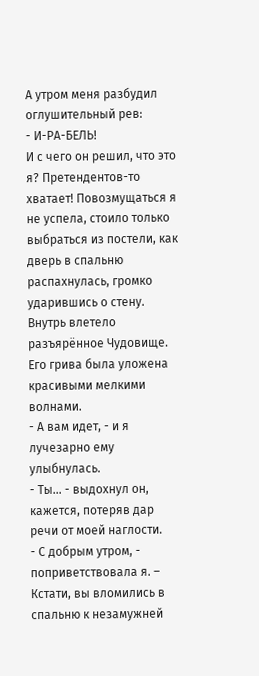А утром меня разбудил оглушительный рев:
- И-РА-БЕЛЬ!
И с чего он решил, что это я? Претендентов-то хватает! Повозмущаться я не успела, стоило только выбраться из постели, как дверь в спальню распахнулась, громко ударившись о стену. Внутрь влетело разъярённое Чудовище. Его грива была уложена красивыми мелкими волнами.
- А вам идет, - и я лучезарно ему улыбнулась.
- Ты… - выдохнул он, кажется, потеряв дар речи от моей наглости.
- С добрым утром, - поприветствовала я. – Кстати, вы вломились в спальню к незамужней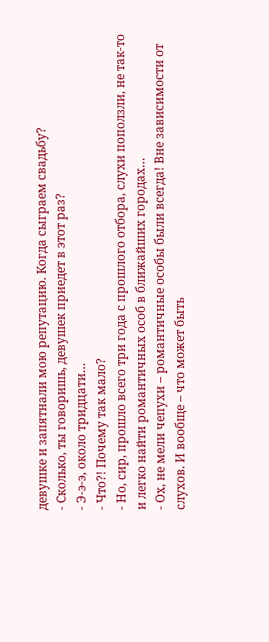девушке и запятнали мою репутацию. Когда сыграем свадьбу?
- Сколько, ты говоришь, девушек приедет в этот раз?
- Э-э-э, около тридцати…
- Что?! Почему так мало?
- Но, сир, прошло всего три года с прошлого отбора, слухи поползли, не так-то и легко найти романтичных особ в ближайших городах…
- Ох, не мели чепухи – романтичные особы были всегда! Вне зависимости от слухов. И вообще – что может быть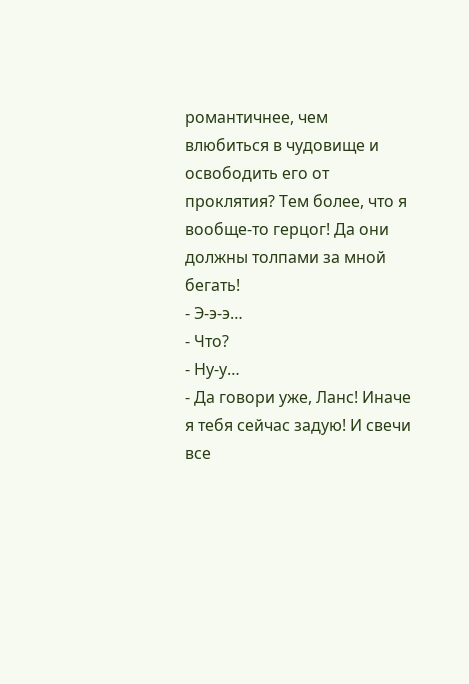романтичнее, чем влюбиться в чудовище и освободить его от проклятия? Тем более, что я вообще-то герцог! Да они должны толпами за мной бегать!
- Э-э-э…
- Что?
- Ну-у…
- Да говори уже, Ланс! Иначе я тебя сейчас задую! И свечи все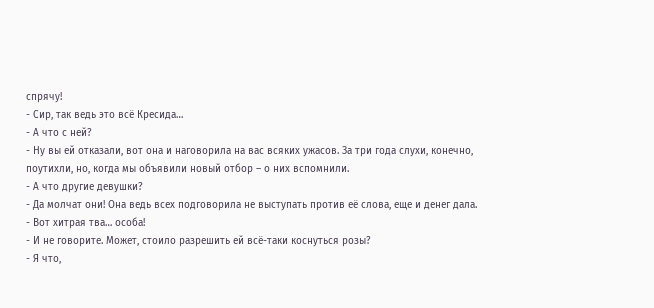спрячу!
- Сир, так ведь это всё Кресида…
- А что с ней?
- Ну вы ей отказали, вот она и наговорила на вас всяких ужасов. За три года слухи, конечно, поутихли, но, когда мы объявили новый отбор – о них вспомнили.
- А что другие девушки?
- Да молчат они! Она ведь всех подговорила не выступать против её слова, еще и денег дала.
- Вот хитрая тва… особа!
- И не говорите. Может, стоило разрешить ей всё-таки коснуться розы?
- Я что,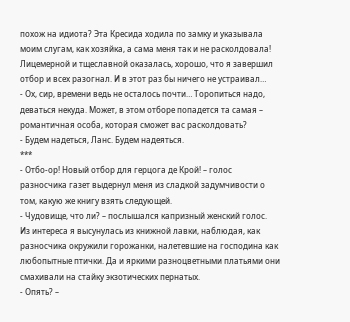похож на идиота? Эта Кресида ходила по замку и указывала моим слугам, как хозяйка, а сама меня так и не расколдовала! Лицемерной и тщеславной оказалась, хорошо, что я завершил отбор и всех разогнал. И в этот раз бы ничего не устраивал…
- Ох, сир, времени ведь не осталось почти… Торопиться надо, деваться некуда. Может, в этом отборе попадется та самая – романтичная особа, которая сможет вас расколдовать?
- Будем надеться, Ланс. Будем надеяться.
***
- Отбо-ор! Новый отбор для герцога де Крой! – голос разносчика газет выдернул меня из сладкой задумчивости о том, какую же книгу взять следующей.
- Чудовище, что ли? – послышался капризный женский голос.
Из интереса я высунулась из книжной лавки, наблюдая, как разносчика окружили горожанки, налетевшие на господина как любопытные птички. Да и яркими разноцветными платьями они смахивали на стайку экзотических пернатых.
- Опять? –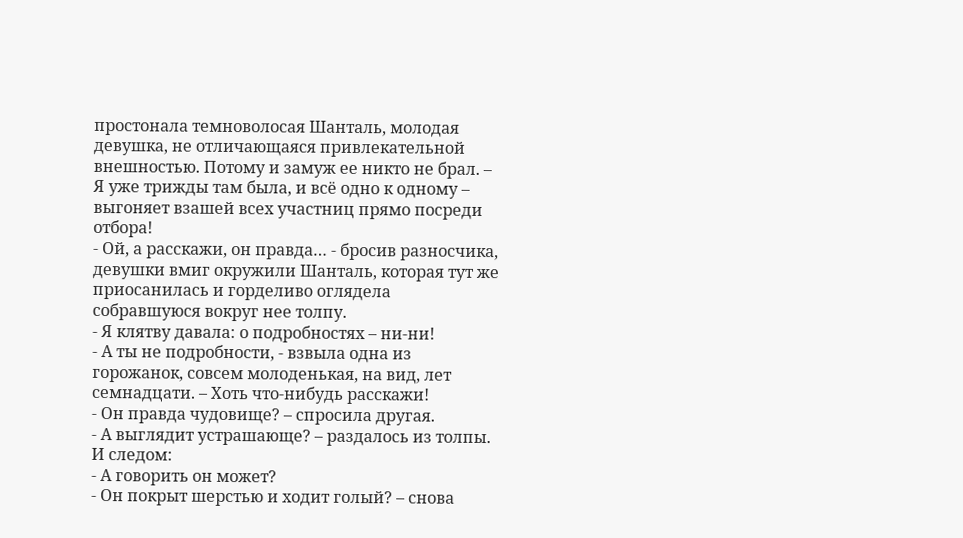простонала темноволосая Шанталь, молодая девушка, не отличающаяся привлекательной внешностью. Потому и замуж ее никто не брал. – Я уже трижды там была, и всё одно к одному – выгоняет взашей всех участниц прямо посреди отбора!
- Ой, а расскажи, он правда… - бросив разносчика, девушки вмиг окружили Шанталь, которая тут же приосанилась и горделиво оглядела собравшуюся вокруг нее толпу.
- Я клятву давала: о подробностях – ни-ни!
- А ты не подробности, - взвыла одна из горожанок, совсем молоденькая, на вид, лет семнадцати. – Хоть что-нибудь расскажи!
- Он правда чудовище? – спросила другая.
- А выглядит устрашающе? – раздалось из толпы. И следом:
- А говорить он может?
- Он покрыт шерстью и ходит голый? – снова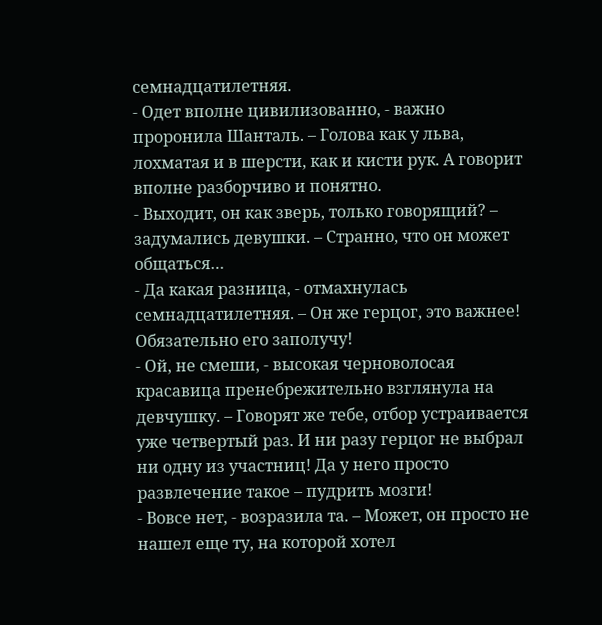семнадцатилетняя.
- Одет вполне цивилизованно, - важно проронила Шанталь. – Голова как у льва, лохматая и в шерсти, как и кисти рук. А говорит вполне разборчиво и понятно.
- Выходит, он как зверь, только говорящий? – задумались девушки. – Странно, что он может общаться…
- Да какая разница, - отмахнулась семнадцатилетняя. – Он же герцог, это важнее! Обязательно его заполучу!
- Ой, не смеши, - высокая черноволосая красавица пренебрежительно взглянула на девчушку. – Говорят же тебе, отбор устраивается уже четвертый раз. И ни разу герцог не выбрал ни одну из участниц! Да у него просто развлечение такое – пудрить мозги!
- Вовсе нет, - возразила та. – Может, он просто не нашел еще ту, на которой хотел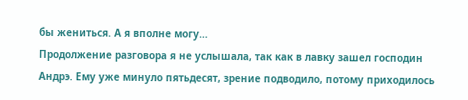бы жениться. А я вполне могу…
Продолжение разговора я не услышала, так как в лавку зашел господин Андрэ. Ему уже минуло пятьдесят, зрение подводило, потому приходилось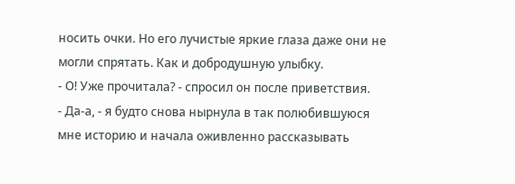носить очки. Но его лучистые яркие глаза даже они не могли спрятать. Как и добродушную улыбку.
- О! Уже прочитала? - спросил он после приветствия.
- Да-а, - я будто снова нырнула в так полюбившуюся мне историю и начала оживленно рассказывать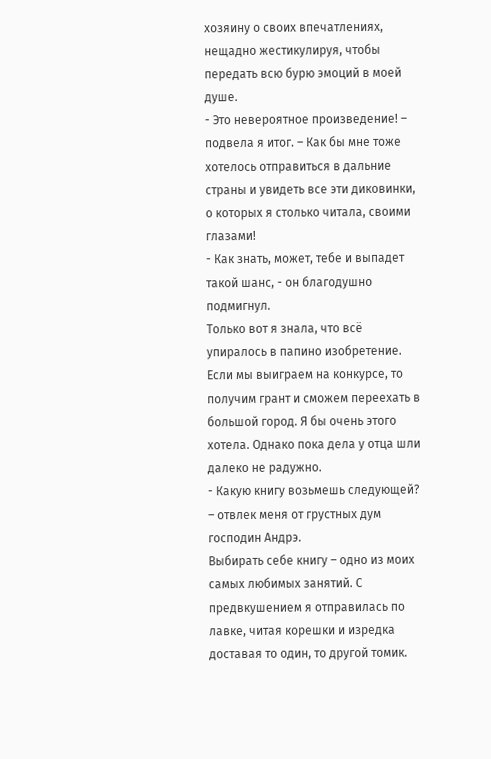хозяину о своих впечатлениях, нещадно жестикулируя, чтобы передать всю бурю эмоций в моей душе.
- Это невероятное произведение! – подвела я итог. – Как бы мне тоже хотелось отправиться в дальние страны и увидеть все эти диковинки, о которых я столько читала, своими глазами!
- Как знать, может, тебе и выпадет такой шанс, - он благодушно подмигнул.
Только вот я знала, что всё упиралось в папино изобретение. Если мы выиграем на конкурсе, то получим грант и сможем переехать в большой город. Я бы очень этого хотела. Однако пока дела у отца шли далеко не радужно.
- Какую книгу возьмешь следующей? – отвлек меня от грустных дум господин Андрэ.
Выбирать себе книгу – одно из моих самых любимых занятий. С предвкушением я отправилась по лавке, читая корешки и изредка доставая то один, то другой томик.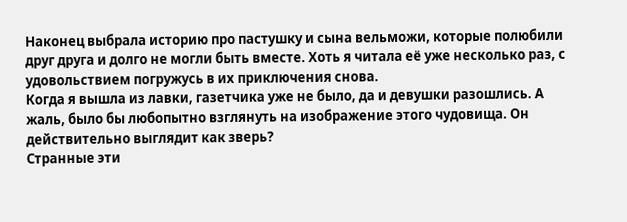Наконец выбрала историю про пастушку и сына вельможи, которые полюбили друг друга и долго не могли быть вместе. Хоть я читала её уже несколько раз, с удовольствием погружусь в их приключения снова.
Когда я вышла из лавки, газетчика уже не было, да и девушки разошлись. А жаль, было бы любопытно взглянуть на изображение этого чудовища. Он действительно выглядит как зверь?
Странные эти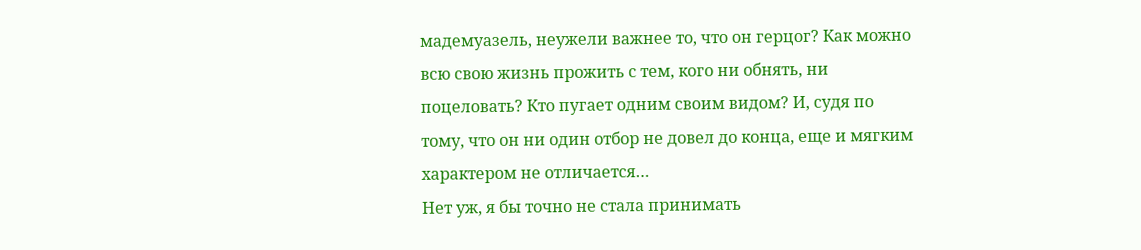мадемуазель, неужели важнее то, что он герцог? Как можно всю свою жизнь прожить с тем, кого ни обнять, ни поцеловать? Кто пугает одним своим видом? И, судя по тому, что он ни один отбор не довел до конца, еще и мягким характером не отличается…
Нет уж, я бы точно не стала принимать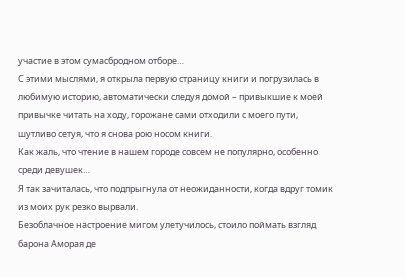участие в этом сумасбродном отборе…
С этими мыслями, я открыла первую страницу книги и погрузилась в любимую историю, автоматически следуя домой – привыкшие к моей привычке читать на ходу, горожане сами отходили с моего пути, шутливо сетуя, что я снова рою носом книги.
Как жаль, что чтение в нашем городе совсем не популярно, особенно среди девушек…
Я так зачиталась, что подпрыгнула от неожиданности, когда вдруг томик из моих рук резко вырвали.
Безоблачное настроение мигом улетучилось, стоило поймать взгляд барона Аморая де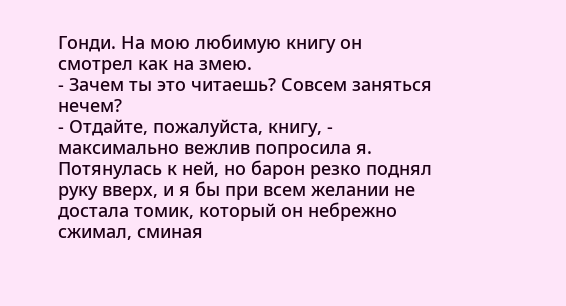Гонди. На мою любимую книгу он смотрел как на змею.
- Зачем ты это читаешь? Совсем заняться нечем?
- Отдайте, пожалуйста, книгу, - максимально вежлив попросила я.
Потянулась к ней, но барон резко поднял руку вверх, и я бы при всем желании не достала томик, который он небрежно сжимал, сминая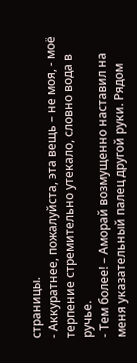страницы.
- Аккуратнее, пожалуйста, эта вещь – не моя, - моё терпение стремительно утекало, словно вода в ручье.
- Тем более! – Аморай возмущенно наставил на меня указательный палец другой руки. Рядом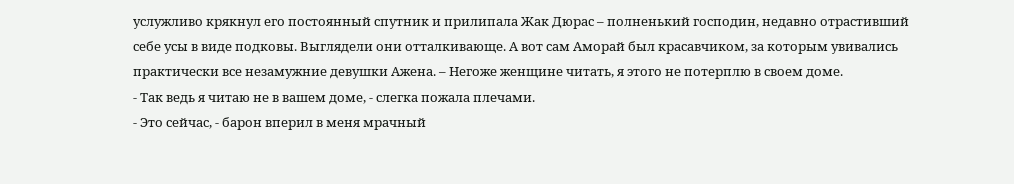услужливо крякнул его постоянный спутник и прилипала Жак Дюрас – полненький господин, недавно отрастивший себе усы в виде подковы. Выглядели они отталкивающе. А вот сам Аморай был красавчиком, за которым увивались практически все незамужние девушки Ажена. – Негоже женщине читать, я этого не потерплю в своем доме.
- Так ведь я читаю не в вашем доме, - слегка пожала плечами.
- Это сейчас, - барон вперил в меня мрачный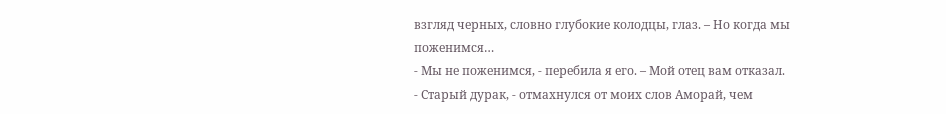взгляд черных, словно глубокие колодцы, глаз. – Но когда мы поженимся…
- Мы не поженимся, - перебила я его. – Мой отец вам отказал.
- Старый дурак, - отмахнулся от моих слов Аморай, чем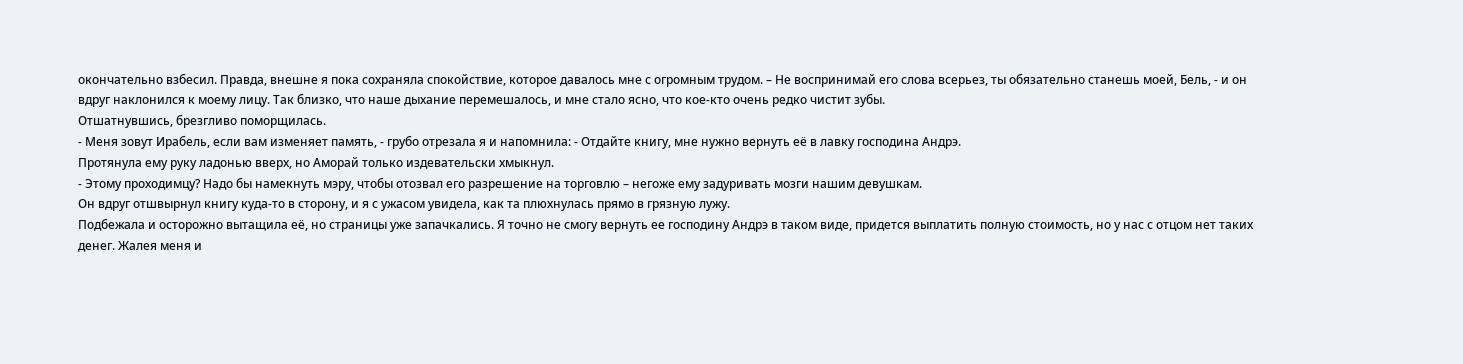окончательно взбесил. Правда, внешне я пока сохраняла спокойствие, которое давалось мне с огромным трудом. – Не воспринимай его слова всерьез, ты обязательно станешь моей, Бель, - и он вдруг наклонился к моему лицу. Так близко, что наше дыхание перемешалось, и мне стало ясно, что кое-кто очень редко чистит зубы.
Отшатнувшись, брезгливо поморщилась.
- Меня зовут Ирабель, если вам изменяет память, - грубо отрезала я и напомнила: - Отдайте книгу, мне нужно вернуть её в лавку господина Андрэ.
Протянула ему руку ладонью вверх, но Аморай только издевательски хмыкнул.
- Этому проходимцу? Надо бы намекнуть мэру, чтобы отозвал его разрешение на торговлю – негоже ему задуривать мозги нашим девушкам.
Он вдруг отшвырнул книгу куда-то в сторону, и я с ужасом увидела, как та плюхнулась прямо в грязную лужу.
Подбежала и осторожно вытащила её, но страницы уже запачкались. Я точно не смогу вернуть ее господину Андрэ в таком виде, придется выплатить полную стоимость, но у нас с отцом нет таких денег. Жалея меня и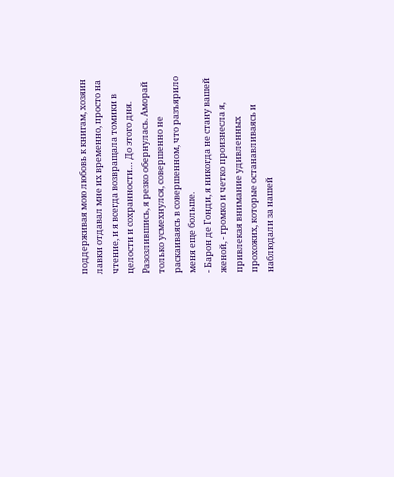поддерживая мою любовь к книгам, хозяин лавки отдавал мне их временно, просто на чтение, и я всегда возвращала томики в целости и сохранности… До этого дня.
Разозлившись, я резко обернулась. Аморай только усмехнулся, совершенно не раскаиваясь в совершенном, что разъярило меня еще больше.
- Барон де Гонди, я никогда не стану вашей женой, - громко и четко произнесла я, привлекая внимание удивленных прохожих, которые останавливаясь и наблюдали за нашей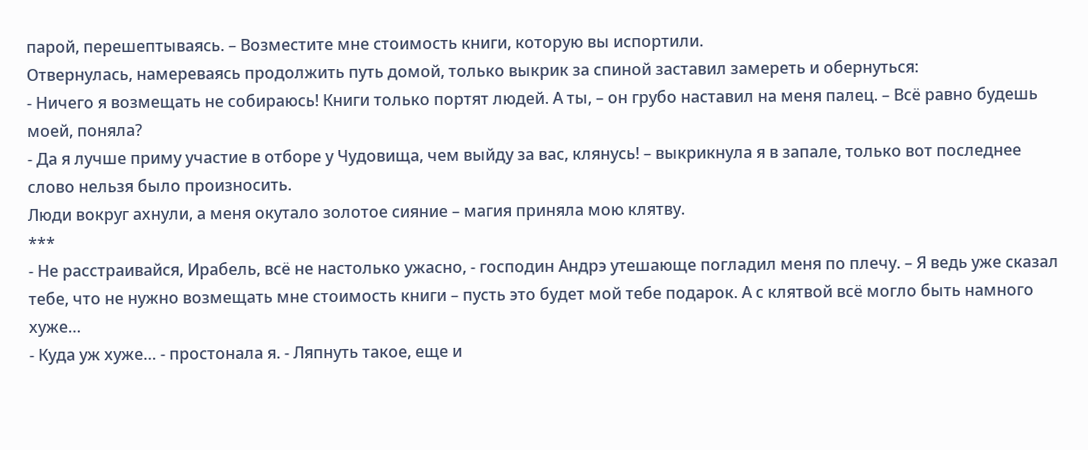парой, перешептываясь. – Возместите мне стоимость книги, которую вы испортили.
Отвернулась, намереваясь продолжить путь домой, только выкрик за спиной заставил замереть и обернуться:
- Ничего я возмещать не собираюсь! Книги только портят людей. А ты, – он грубо наставил на меня палец. – Всё равно будешь моей, поняла?
- Да я лучше приму участие в отборе у Чудовища, чем выйду за вас, клянусь! – выкрикнула я в запале, только вот последнее слово нельзя было произносить.
Люди вокруг ахнули, а меня окутало золотое сияние – магия приняла мою клятву.
***
- Не расстраивайся, Ирабель, всё не настолько ужасно, - господин Андрэ утешающе погладил меня по плечу. – Я ведь уже сказал тебе, что не нужно возмещать мне стоимость книги – пусть это будет мой тебе подарок. А с клятвой всё могло быть намного хуже…
- Куда уж хуже… - простонала я. - Ляпнуть такое, еще и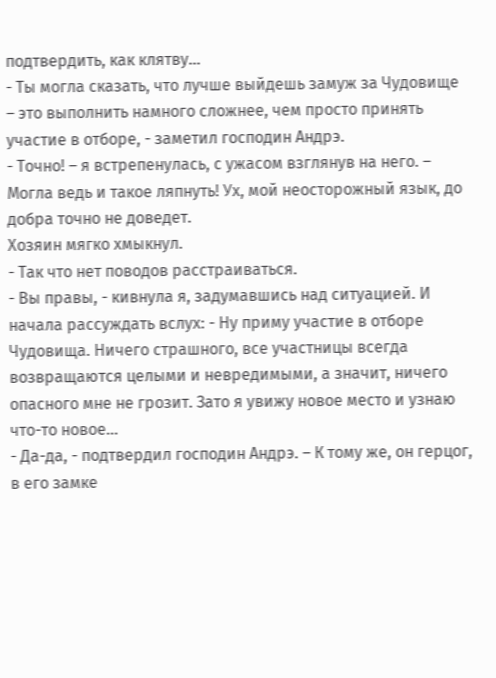подтвердить, как клятву…
- Ты могла сказать, что лучше выйдешь замуж за Чудовище – это выполнить намного сложнее, чем просто принять участие в отборе, - заметил господин Андрэ.
- Точно! – я встрепенулась, с ужасом взглянув на него. – Могла ведь и такое ляпнуть! Ух, мой неосторожный язык, до добра точно не доведет.
Хозяин мягко хмыкнул.
- Так что нет поводов расстраиваться.
- Вы правы, - кивнула я, задумавшись над ситуацией. И начала рассуждать вслух: - Ну приму участие в отборе Чудовища. Ничего страшного, все участницы всегда возвращаются целыми и невредимыми, а значит, ничего опасного мне не грозит. Зато я увижу новое место и узнаю что-то новое…
- Да-да, - подтвердил господин Андрэ. – К тому же, он герцог, в его замке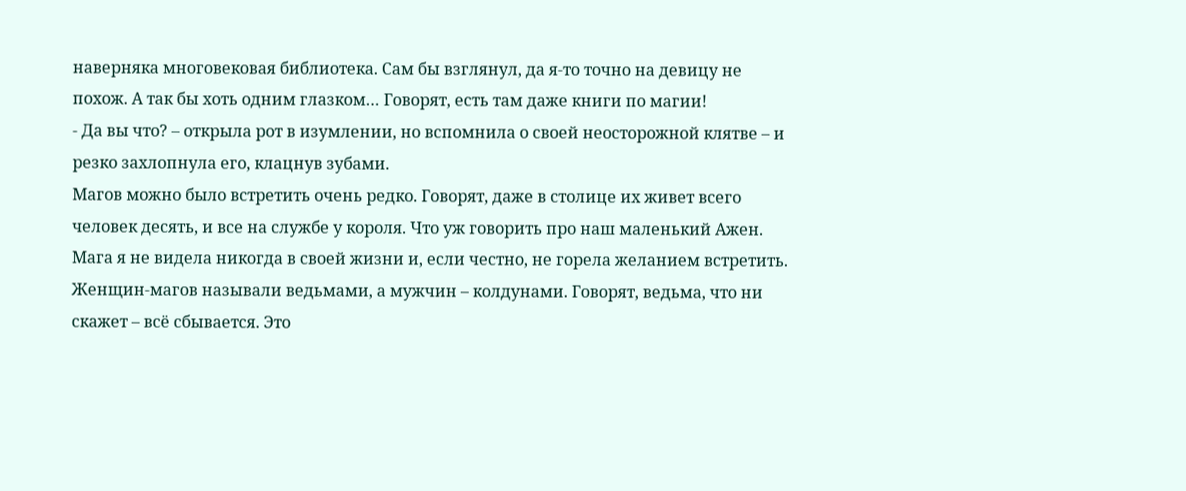наверняка многовековая библиотека. Сам бы взглянул, да я-то точно на девицу не похож. А так бы хоть одним глазком… Говорят, есть там даже книги по магии!
- Да вы что? – открыла рот в изумлении, но вспомнила о своей неосторожной клятве – и резко захлопнула его, клацнув зубами.
Магов можно было встретить очень редко. Говорят, даже в столице их живет всего человек десять, и все на службе у короля. Что уж говорить про наш маленький Ажен. Мага я не видела никогда в своей жизни и, если честно, не горела желанием встретить.
Женщин-магов называли ведьмами, а мужчин – колдунами. Говорят, ведьма, что ни скажет – всё сбывается. Это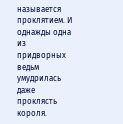называется проклятием. И однажды одна из придворных ведьм умудрилась даже проклясть короля.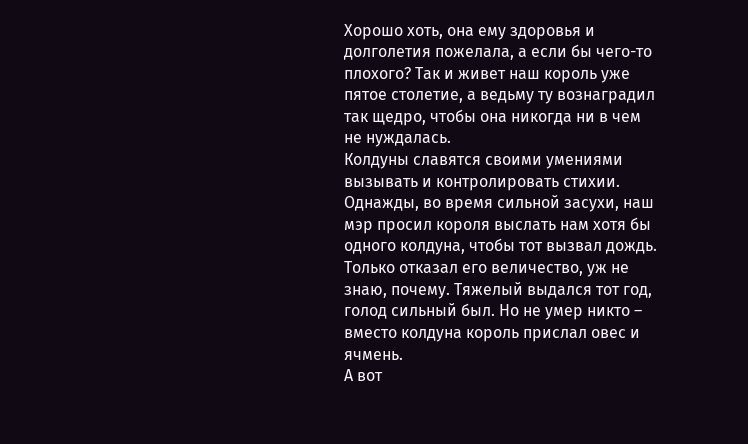Хорошо хоть, она ему здоровья и долголетия пожелала, а если бы чего-то плохого? Так и живет наш король уже пятое столетие, а ведьму ту вознаградил так щедро, чтобы она никогда ни в чем не нуждалась.
Колдуны славятся своими умениями вызывать и контролировать стихии. Однажды, во время сильной засухи, наш мэр просил короля выслать нам хотя бы одного колдуна, чтобы тот вызвал дождь. Только отказал его величество, уж не знаю, почему. Тяжелый выдался тот год, голод сильный был. Но не умер никто – вместо колдуна король прислал овес и ячмень.
А вот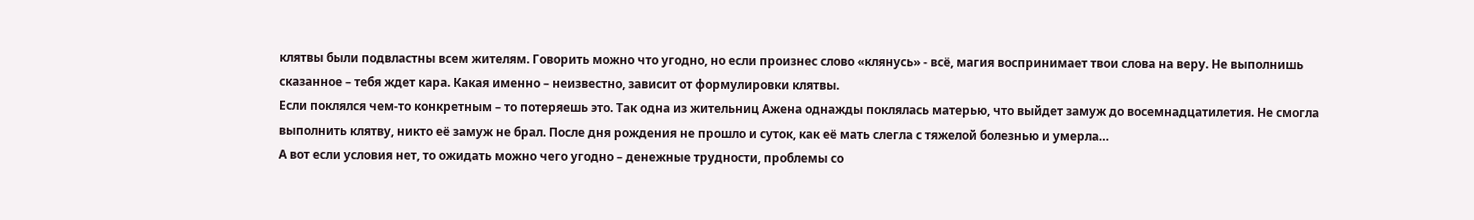клятвы были подвластны всем жителям. Говорить можно что угодно, но если произнес слово «клянусь» - всё, магия воспринимает твои слова на веру. Не выполнишь сказанное – тебя ждет кара. Какая именно – неизвестно, зависит от формулировки клятвы.
Если поклялся чем-то конкретным – то потеряешь это. Так одна из жительниц Ажена однажды поклялась матерью, что выйдет замуж до восемнадцатилетия. Не смогла выполнить клятву, никто её замуж не брал. После дня рождения не прошло и суток, как её мать слегла с тяжелой болезнью и умерла…
А вот если условия нет, то ожидать можно чего угодно – денежные трудности, проблемы со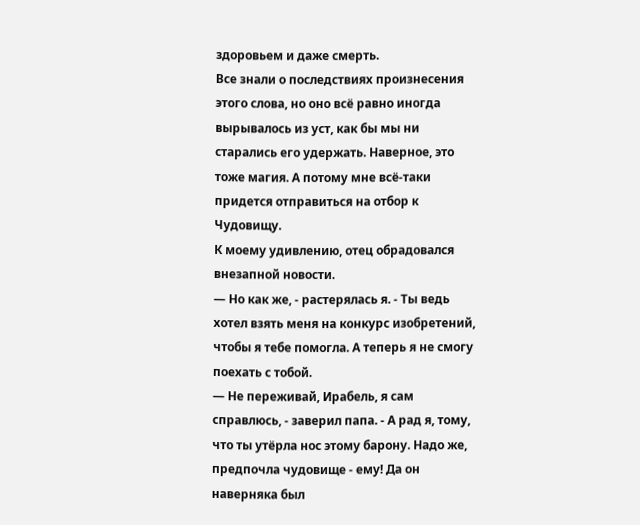здоровьем и даже смерть.
Все знали о последствиях произнесения этого слова, но оно всё равно иногда вырывалось из уст, как бы мы ни старались его удержать. Наверное, это тоже магия. А потому мне всё-таки придется отправиться на отбор к Чудовищу.
К моему удивлению, отец обрадовался внезапной новости.
— Но как же, - растерялась я. - Ты ведь хотел взять меня на конкурс изобретений, чтобы я тебе помогла. А теперь я не смогу поехать с тобой.
— Не переживай, Ирабель, я сам справлюсь, - заверил папа. - А рад я, тому, что ты утёрла нос этому барону. Надо же, предпочла чудовище - ему! Да он наверняка был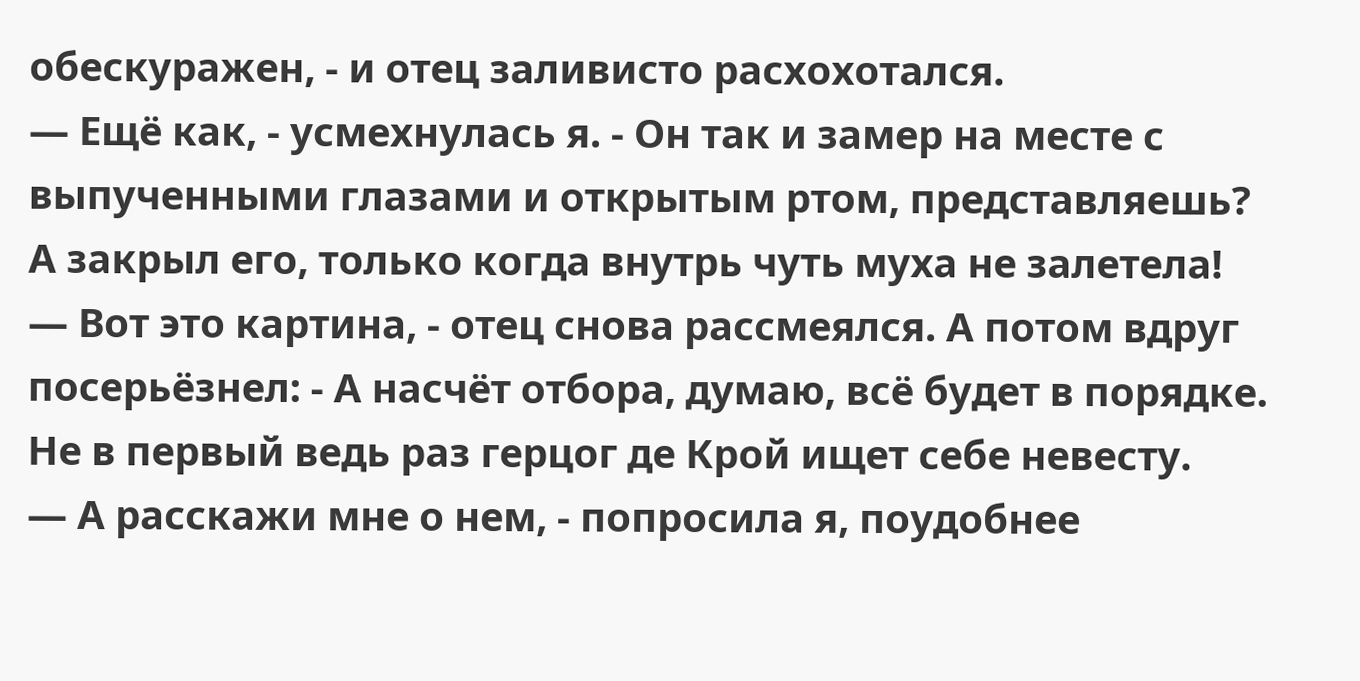обескуражен, - и отец заливисто расхохотался.
— Ещё как, - усмехнулась я. - Он так и замер на месте с выпученными глазами и открытым ртом, представляешь? А закрыл его, только когда внутрь чуть муха не залетела!
— Вот это картина, - отец снова рассмеялся. А потом вдруг посерьёзнел: - А насчёт отбора, думаю, всё будет в порядке. Не в первый ведь раз герцог де Крой ищет себе невесту.
— А расскажи мне о нем, - попросила я, поудобнее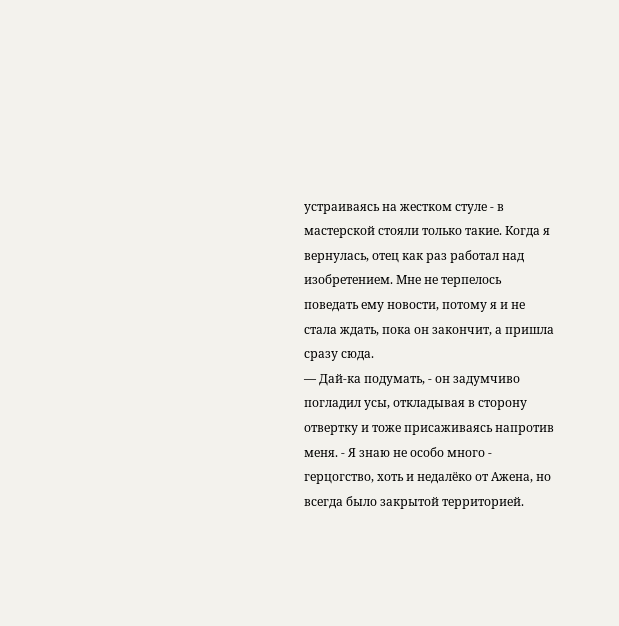устраиваясь на жестком стуле - в мастерской стояли только такие. Когда я вернулась, отец как раз работал над изобретением. Мне не терпелось поведать ему новости, потому я и не стала ждать, пока он закончит, а пришла сразу сюда.
— Дай-ка подумать, - он задумчиво погладил усы, откладывая в сторону отвертку и тоже присаживаясь напротив меня. - Я знаю не особо много - герцогство, хоть и недалёко от Ажена, но всегда было закрытой территорией.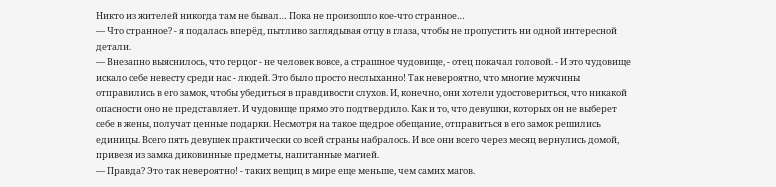Никто из жителей никогда там не бывал… Пока не произошло кое-что странное…
— Что странное? - я подалась вперёд, пытливо заглядывая отцу в глаза, чтобы не пропустить ни одной интересной детали.
— Внезапно выяснилось, что герцог - не человек вовсе, а страшное чудовище, - отец покачал головой. - И это чудовище искало себе невесту среди нас - людей. Это было просто неслыханно! Так невероятно, что многие мужчины отправились в его замок, чтобы убедиться в правдивости слухов. И, конечно, они хотели удостовериться, что никакой опасности оно не представляет. И чудовище прямо это подтвердило. Как и то, что девушки, которых он не выберет себе в жены, получат ценные подарки. Несмотря на такое щедрое обещание, отправиться в его замок решились единицы. Всего пять девушек практически со всей страны набралось. И все они всего через месяц вернулись домой, привезя из замка диковинные предметы, напитанные магией.
— Правда? Это так невероятно! - таких вещиц в мире еще меньше, чем самих магов.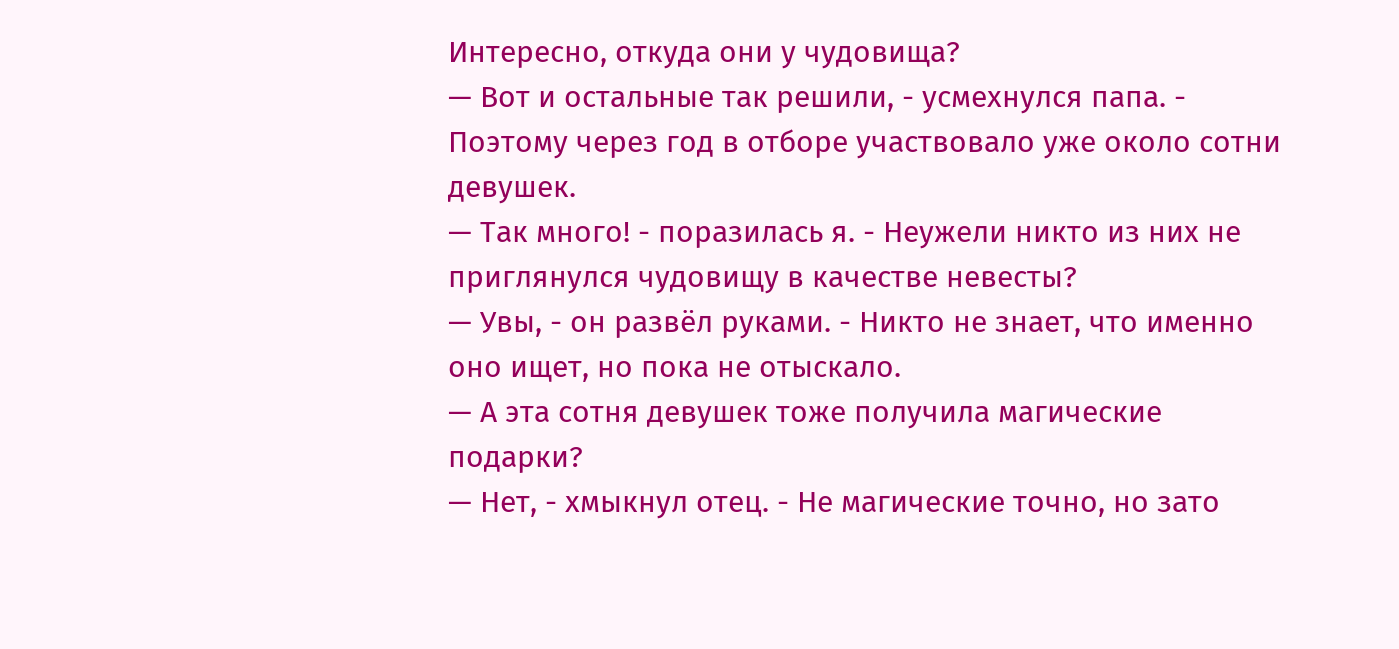Интересно, откуда они у чудовища?
— Вот и остальные так решили, - усмехнулся папа. - Поэтому через год в отборе участвовало уже около сотни девушек.
— Так много! - поразилась я. - Неужели никто из них не приглянулся чудовищу в качестве невесты?
— Увы, - он развёл руками. - Никто не знает, что именно оно ищет, но пока не отыскало.
— А эта сотня девушек тоже получила магические подарки?
— Нет, - хмыкнул отец. - Не магические точно, но зато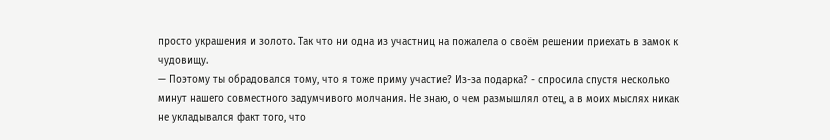просто украшения и золото. Так что ни одна из участниц на пожалела о своём решении приехать в замок к чудовищу.
— Поэтому ты обрадовался тому, что я тоже приму участие? Из-за подарка? - спросила спустя несколько минут нашего совместного задумчивого молчания. Не знаю, о чем размышлял отец, а в моих мыслях никак не укладывался факт того, что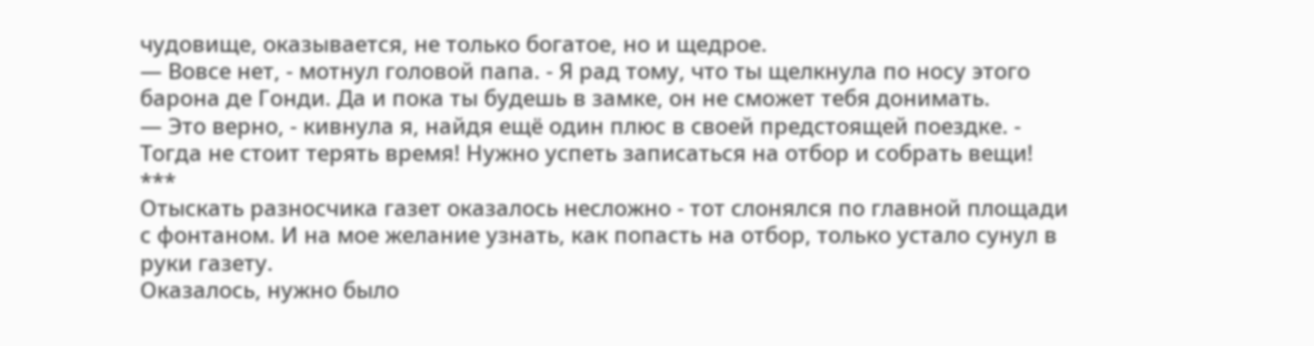чудовище, оказывается, не только богатое, но и щедрое.
— Вовсе нет, - мотнул головой папа. - Я рад тому, что ты щелкнула по носу этого барона де Гонди. Да и пока ты будешь в замке, он не сможет тебя донимать.
— Это верно, - кивнула я, найдя ещё один плюс в своей предстоящей поездке. - Тогда не стоит терять время! Нужно успеть записаться на отбор и собрать вещи!
***
Отыскать разносчика газет оказалось несложно - тот слонялся по главной площади с фонтаном. И на мое желание узнать, как попасть на отбор, только устало сунул в руки газету.
Оказалось, нужно было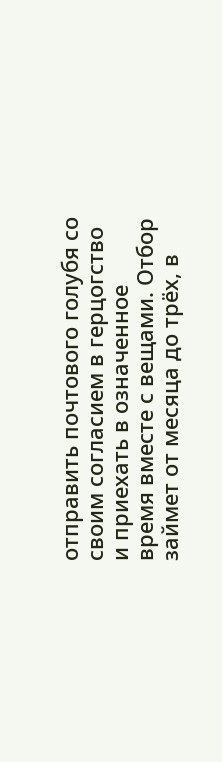отправить почтового голубя со своим согласием в герцогство и приехать в означенное время вместе с вещами. Отбор займет от месяца до трёх, в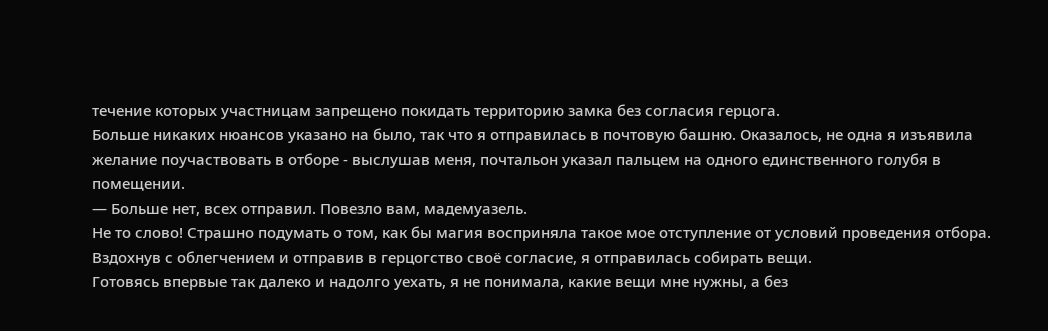течение которых участницам запрещено покидать территорию замка без согласия герцога.
Больше никаких нюансов указано на было, так что я отправилась в почтовую башню. Оказалось, не одна я изъявила желание поучаствовать в отборе - выслушав меня, почтальон указал пальцем на одного единственного голубя в помещении.
— Больше нет, всех отправил. Повезло вам, мадемуазель.
Не то слово! Страшно подумать о том, как бы магия восприняла такое мое отступление от условий проведения отбора.
Вздохнув с облегчением и отправив в герцогство своё согласие, я отправилась собирать вещи.
Готовясь впервые так далеко и надолго уехать, я не понимала, какие вещи мне нужны, а без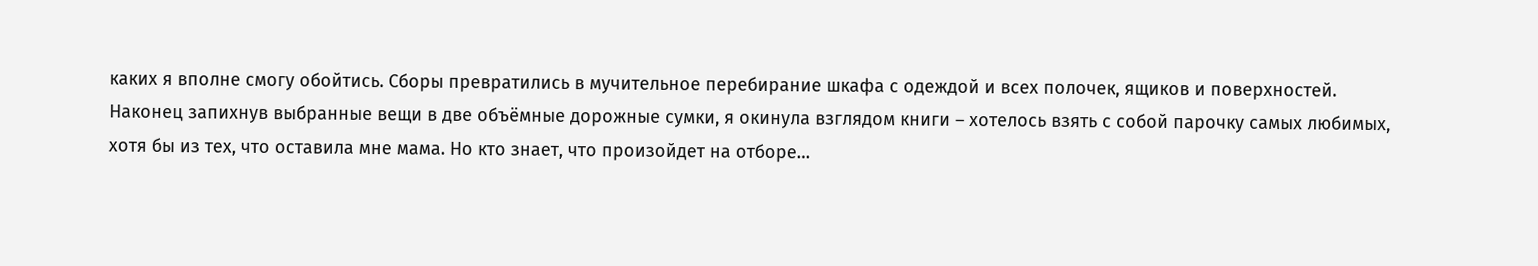каких я вполне смогу обойтись. Сборы превратились в мучительное перебирание шкафа с одеждой и всех полочек, ящиков и поверхностей.
Наконец запихнув выбранные вещи в две объёмные дорожные сумки, я окинула взглядом книги – хотелось взять с собой парочку самых любимых, хотя бы из тех, что оставила мне мама. Но кто знает, что произойдет на отборе…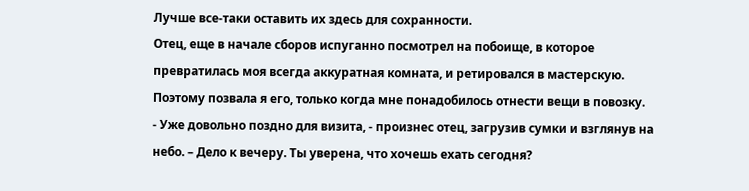Лучше все-таки оставить их здесь для сохранности.
Отец, еще в начале сборов испуганно посмотрел на побоище, в которое превратилась моя всегда аккуратная комната, и ретировался в мастерскую. Поэтому позвала я его, только когда мне понадобилось отнести вещи в повозку.
- Уже довольно поздно для визита, - произнес отец, загрузив сумки и взглянув на небо. – Дело к вечеру. Ты уверена, что хочешь ехать сегодня?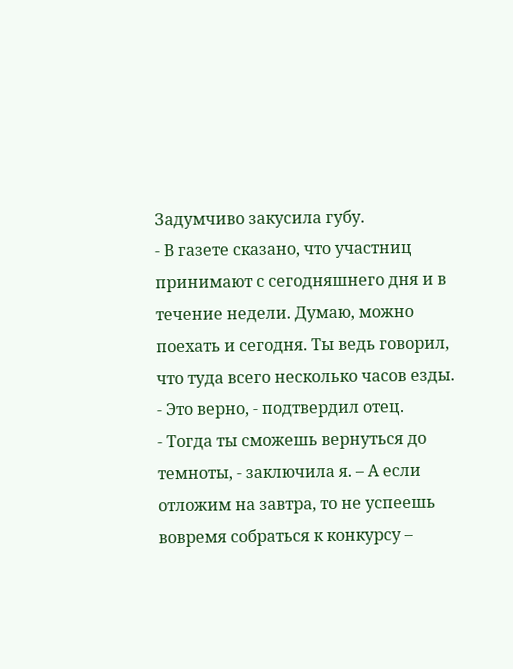Задумчиво закусила губу.
- В газете сказано, что участниц принимают с сегодняшнего дня и в течение недели. Думаю, можно поехать и сегодня. Ты ведь говорил, что туда всего несколько часов езды.
- Это верно, - подтвердил отец.
- Тогда ты сможешь вернуться до темноты, - заключила я. – А если отложим на завтра, то не успеешь вовремя собраться к конкурсу –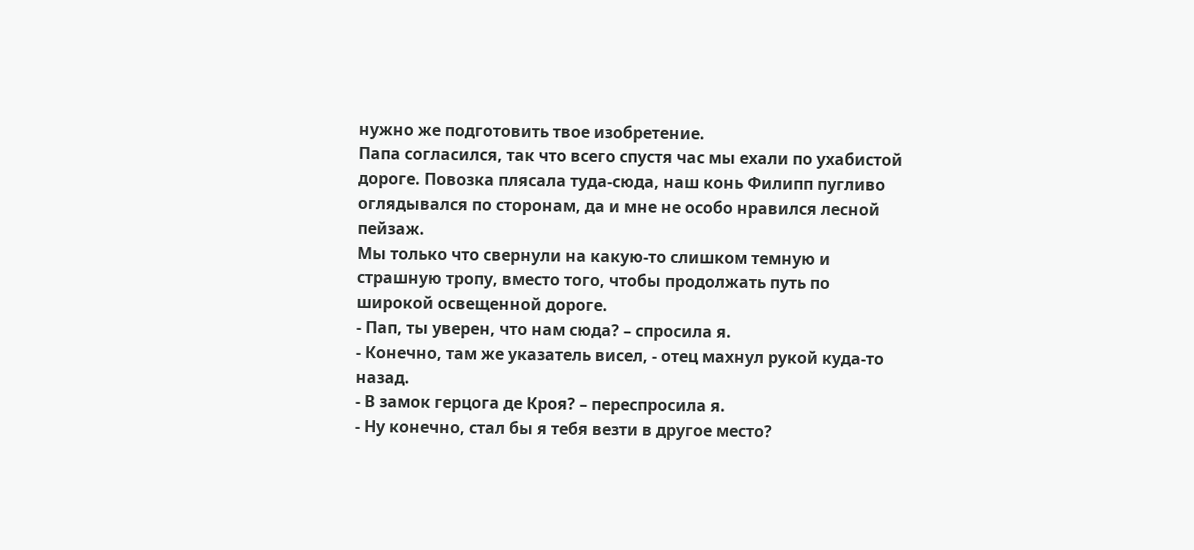нужно же подготовить твое изобретение.
Папа согласился, так что всего спустя час мы ехали по ухабистой дороге. Повозка плясала туда-сюда, наш конь Филипп пугливо оглядывался по сторонам, да и мне не особо нравился лесной пейзаж.
Мы только что свернули на какую-то слишком темную и страшную тропу, вместо того, чтобы продолжать путь по широкой освещенной дороге.
- Пап, ты уверен, что нам сюда? – спросила я.
- Конечно, там же указатель висел, - отец махнул рукой куда-то назад.
- В замок герцога де Кроя? – переспросила я.
- Ну конечно, стал бы я тебя везти в другое место?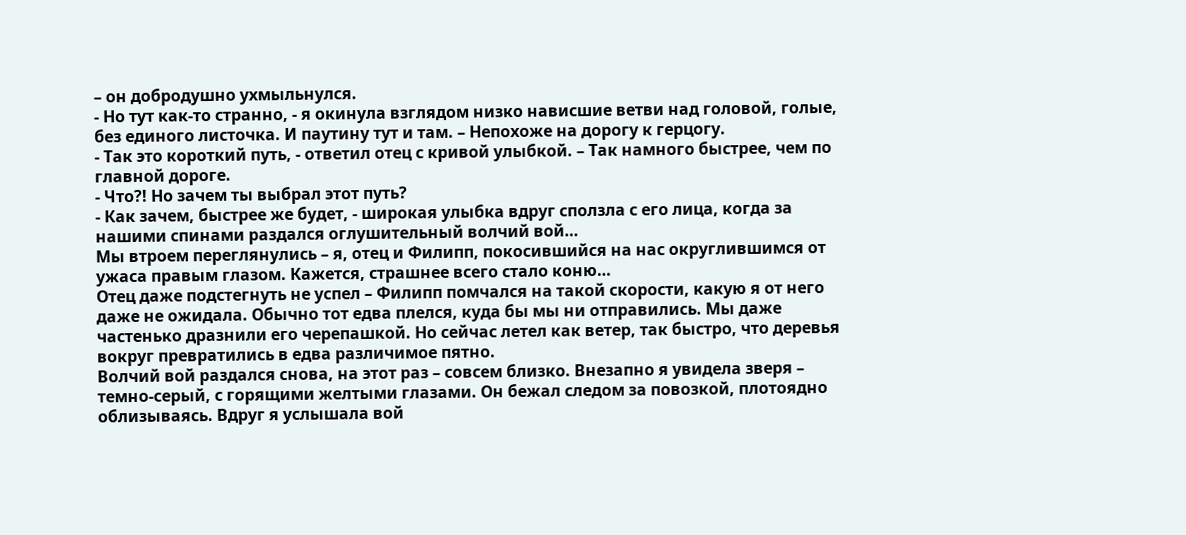– он добродушно ухмыльнулся.
- Но тут как-то странно, - я окинула взглядом низко нависшие ветви над головой, голые, без единого листочка. И паутину тут и там. – Непохоже на дорогу к герцогу.
- Так это короткий путь, - ответил отец с кривой улыбкой. – Так намного быстрее, чем по главной дороге.
- Что?! Но зачем ты выбрал этот путь?
- Как зачем, быстрее же будет, - широкая улыбка вдруг сползла с его лица, когда за нашими спинами раздался оглушительный волчий вой…
Мы втроем переглянулись – я, отец и Филипп, покосившийся на нас округлившимся от ужаса правым глазом. Кажется, страшнее всего стало коню…
Отец даже подстегнуть не успел – Филипп помчался на такой скорости, какую я от него даже не ожидала. Обычно тот едва плелся, куда бы мы ни отправились. Мы даже частенько дразнили его черепашкой. Но сейчас летел как ветер, так быстро, что деревья вокруг превратились в едва различимое пятно.
Волчий вой раздался снова, на этот раз – совсем близко. Внезапно я увидела зверя – темно-серый, с горящими желтыми глазами. Он бежал следом за повозкой, плотоядно облизываясь. Вдруг я услышала вой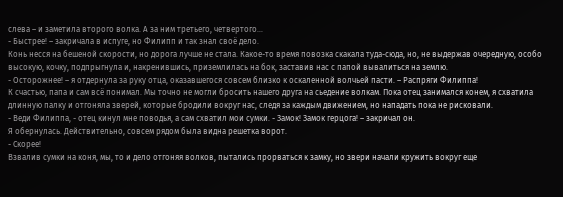слева – и заметила второго волка. А за ним третьего, четвертого…
- Быстрее! – закричала в испуге, но Филипп и так знал своё дело.
Конь несся на бешеной скорости, но дорога лучше не стала. Какое-то время повозка скакала туда-сюда, но, не выдержав очередную, особо высокую, кочку, подпрыгнула и, накренившись, приземлилась на бок, заставив нас с папой вывалиться на землю.
- Осторожнее! – я отдернула за руку отца, оказавшегося совсем близко к оскаленной волчьей пасти. – Распряги Филиппа!
К счастью, папа и сам всё понимал. Мы точно не могли бросить нашего друга на сьедение волкам. Пока отец занимался конем, я схватила длинную палку и отгоняла зверей, которые бродили вокруг нас, следя за каждым движением, но нападать пока не рисковали.
- Веди Филиппа, - отец кинул мне поводья, а сам схватил мои сумки. - Замок! Замок герцога! – закричал он.
Я обернулась. Действительно, совсем рядом была видна решетка ворот.
- Скорее!
Взвалив сумки на коня, мы, то и дело отгоняя волков, пытались прорваться к замку, но звери начали кружить вокруг еще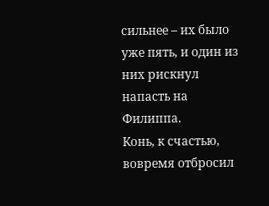сильнее – их было уже пять, и один из них рискнул напасть на Филиппа.
Конь, к счастью, вовремя отбросил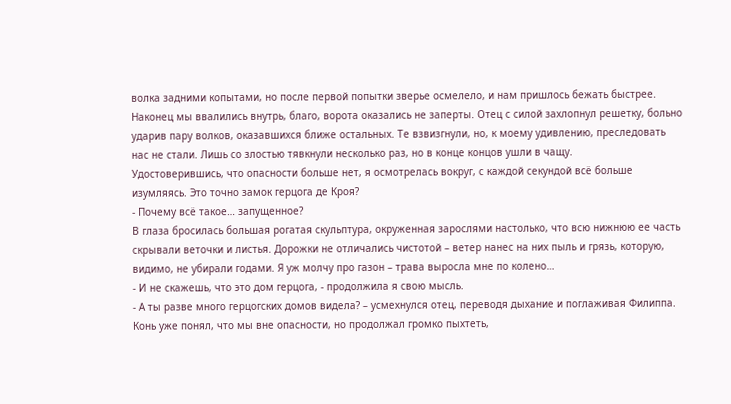волка задними копытами, но после первой попытки зверье осмелело, и нам пришлось бежать быстрее.
Наконец мы ввалились внутрь, благо, ворота оказались не заперты. Отец с силой захлопнул решетку, больно ударив пару волков, оказавшихся ближе остальных. Те взвизгнули, но, к моему удивлению, преследовать нас не стали. Лишь со злостью тявкнули несколько раз, но в конце концов ушли в чащу.
Удостоверившись, что опасности больше нет, я осмотрелась вокруг, с каждой секундой всё больше изумляясь. Это точно замок герцога де Кроя?
- Почему всё такое… запущенное?
В глаза бросилась большая рогатая скульптура, окруженная зарослями настолько, что всю нижнюю ее часть скрывали веточки и листья. Дорожки не отличались чистотой – ветер нанес на них пыль и грязь, которую, видимо, не убирали годами. Я уж молчу про газон – трава выросла мне по колено…
- И не скажешь, что это дом герцога, - продолжила я свою мысль.
- А ты разве много герцогских домов видела? – усмехнулся отец, переводя дыхание и поглаживая Филиппа.
Конь уже понял, что мы вне опасности, но продолжал громко пыхтеть,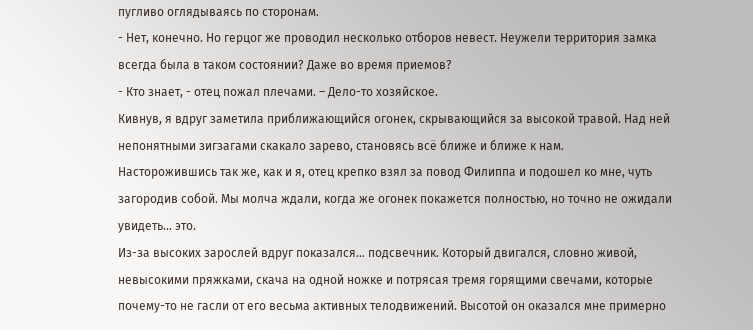пугливо оглядываясь по сторонам.
- Нет, конечно. Но герцог же проводил несколько отборов невест. Неужели территория замка всегда была в таком состоянии? Даже во время приемов?
- Кто знает, - отец пожал плечами. – Дело-то хозяйское.
Кивнув, я вдруг заметила приближающийся огонек, скрывающийся за высокой травой. Над ней непонятными зигзагами скакало зарево, становясь всё ближе и ближе к нам.
Насторожившись так же, как и я, отец крепко взял за повод Филиппа и подошел ко мне, чуть загородив собой. Мы молча ждали, когда же огонек покажется полностью, но точно не ожидали увидеть… это.
Из-за высоких зарослей вдруг показался… подсвечник. Который двигался, словно живой, невысокими пряжками, скача на одной ножке и потрясая тремя горящими свечами, которые почему-то не гасли от его весьма активных телодвижений. Высотой он оказался мне примерно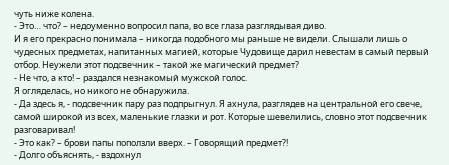чуть ниже колена.
- Это… что? – недоуменно вопросил папа, во все глаза разглядывая диво.
И я его прекрасно понимала – никогда подобного мы раньше не видели. Слышали лишь о чудесных предметах, напитанных магией, которые Чудовище дарил невестам в самый первый отбор. Неужели этот подсвечник – такой же магический предмет?
- Не что, а кто! – раздался незнакомый мужской голос.
Я огляделась, но никого не обнаружила.
- Да здесь я, - подсвечник пару раз подпрыгнул. Я ахнула, разглядев на центральной его свече, самой широкой из всех, маленькие глазки и рот. Которые шевелились, словно этот подсвечник разговаривал!
- Это как? – брови папы поползли вверх. – Говорящий предмет?!
- Долго объяснять, - вздохнул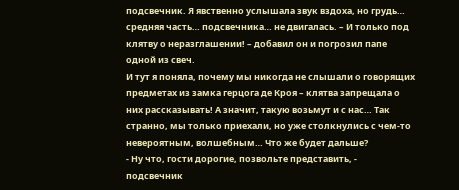подсвечник. Я явственно услышала звук вздоха, но грудь… средняя часть… подсвечника… не двигалась. – И только под клятву о неразглашении! – добавил он и погрозил папе одной из свеч.
И тут я поняла, почему мы никогда не слышали о говорящих предметах из замка герцога де Кроя – клятва запрещала о них рассказывать! А значит, такую возьмут и с нас… Так странно, мы только приехали, но уже столкнулись с чем-то невероятным, волшебным… Что же будет дальше?
- Ну что, гости дорогие, позвольте представить, - подсвечник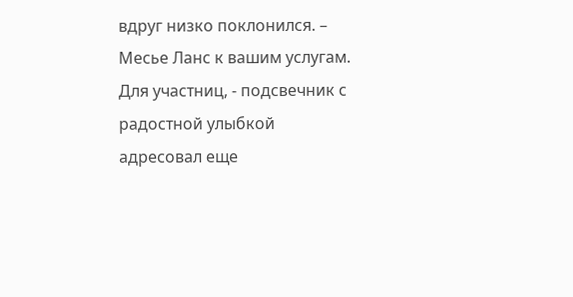вдруг низко поклонился. – Месье Ланс к вашим услугам. Для участниц, - подсвечник с радостной улыбкой адресовал еще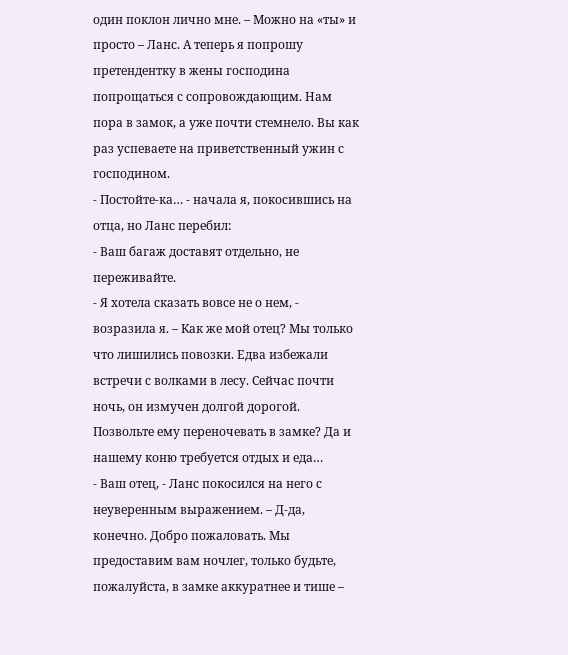один поклон лично мне. – Можно на «ты» и просто – Ланс. А теперь я попрошу претендентку в жены господина попрощаться с сопровождающим. Нам пора в замок, а уже почти стемнело. Вы как раз успеваете на приветственный ужин с господином.
- Постойте-ка… - начала я, покосившись на отца, но Ланс перебил:
- Ваш багаж доставят отдельно, не переживайте.
- Я хотела сказать вовсе не о нем, - возразила я. – Как же мой отец? Мы только что лишились повозки. Едва избежали встречи с волками в лесу. Сейчас почти ночь, он измучен долгой дорогой. Позвольте ему переночевать в замке? Да и нашему коню требуется отдых и еда…
- Ваш отец, - Ланс покосился на него с неуверенным выражением. – Д-да, конечно. Добро пожаловать. Мы предоставим вам ночлег, только будьте, пожалуйста, в замке аккуратнее и тише –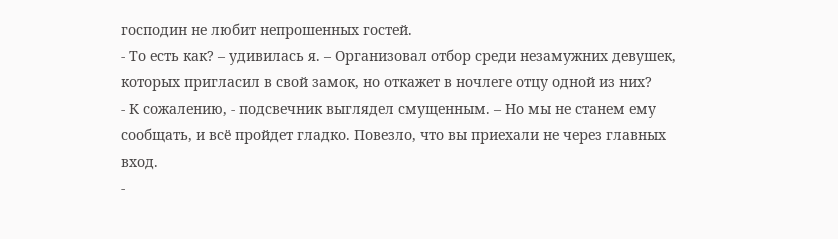господин не любит непрошенных гостей.
- То есть как? – удивилась я. – Организовал отбор среди незамужних девушек, которых пригласил в свой замок, но откажет в ночлеге отцу одной из них?
- К сожалению, - подсвечник выглядел смущенным. – Но мы не станем ему сообщать, и всё пройдет гладко. Повезло, что вы приехали не через главных вход.
-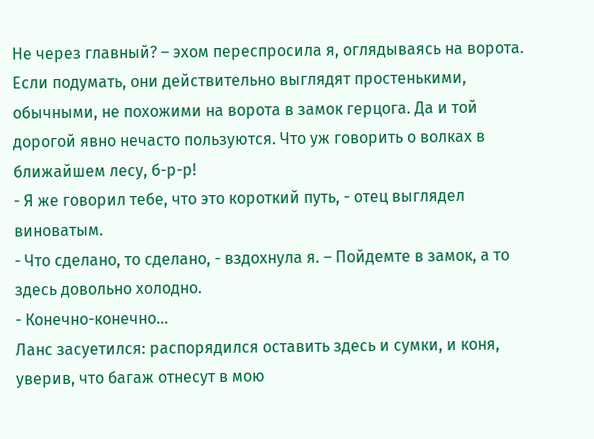Не через главный? – эхом переспросила я, оглядываясь на ворота.
Если подумать, они действительно выглядят простенькими, обычными, не похожими на ворота в замок герцога. Да и той дорогой явно нечасто пользуются. Что уж говорить о волках в ближайшем лесу, б-р-р!
- Я же говорил тебе, что это короткий путь, - отец выглядел виноватым.
- Что сделано, то сделано, - вздохнула я. – Пойдемте в замок, а то здесь довольно холодно.
- Конечно-конечно…
Ланс засуетился: распорядился оставить здесь и сумки, и коня, уверив, что багаж отнесут в мою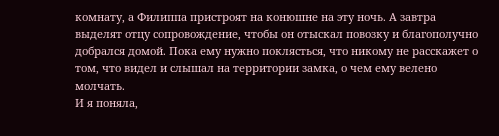комнату, а Филиппа пристроят на конюшне на эту ночь. А завтра выделят отцу сопровождение, чтобы он отыскал повозку и благополучно добрался домой. Пока ему нужно поклясться, что никому не расскажет о том, что видел и слышал на территории замка, о чем ему велено молчать.
И я поняла,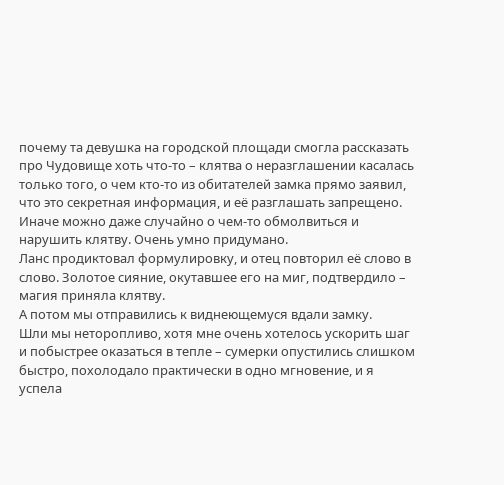почему та девушка на городской площади смогла рассказать про Чудовище хоть что-то – клятва о неразглашении касалась только того, о чем кто-то из обитателей замка прямо заявил, что это секретная информация, и её разглашать запрещено. Иначе можно даже случайно о чем-то обмолвиться и нарушить клятву. Очень умно придумано.
Ланс продиктовал формулировку, и отец повторил её слово в слово. Золотое сияние, окутавшее его на миг, подтвердило – магия приняла клятву.
А потом мы отправились к виднеющемуся вдали замку.
Шли мы неторопливо, хотя мне очень хотелось ускорить шаг и побыстрее оказаться в тепле – сумерки опустились слишком быстро, похолодало практически в одно мгновение, и я успела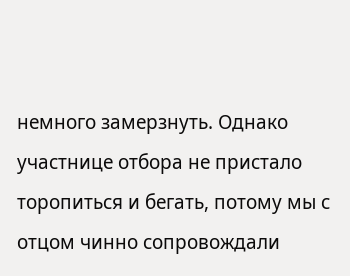немного замерзнуть. Однако участнице отбора не пристало торопиться и бегать, потому мы с отцом чинно сопровождали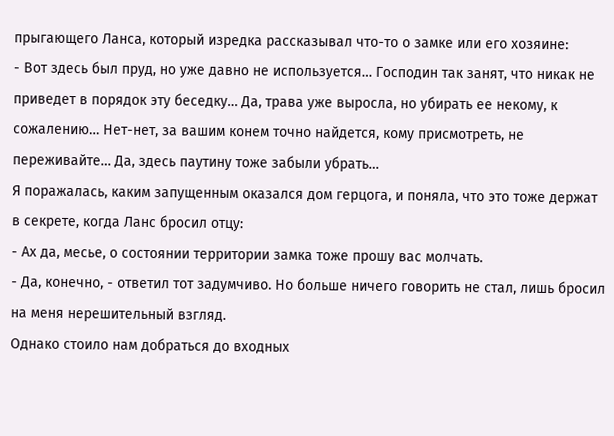прыгающего Ланса, который изредка рассказывал что-то о замке или его хозяине:
- Вот здесь был пруд, но уже давно не используется… Господин так занят, что никак не приведет в порядок эту беседку… Да, трава уже выросла, но убирать ее некому, к сожалению… Нет-нет, за вашим конем точно найдется, кому присмотреть, не переживайте… Да, здесь паутину тоже забыли убрать…
Я поражалась, каким запущенным оказался дом герцога, и поняла, что это тоже держат в секрете, когда Ланс бросил отцу:
- Ах да, месье, о состоянии территории замка тоже прошу вас молчать.
- Да, конечно, - ответил тот задумчиво. Но больше ничего говорить не стал, лишь бросил на меня нерешительный взгляд.
Однако стоило нам добраться до входных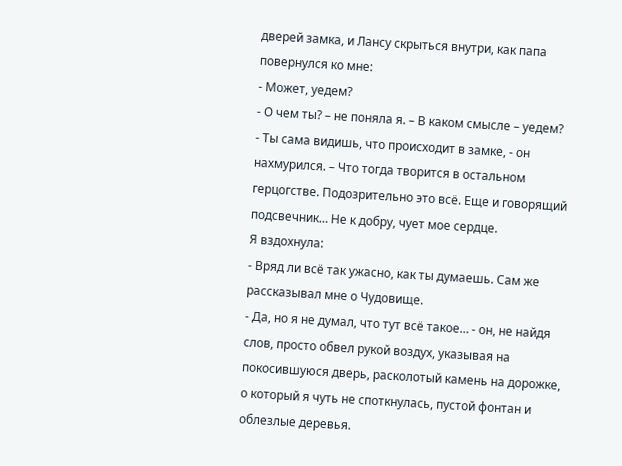дверей замка, и Лансу скрыться внутри, как папа повернулся ко мне:
- Может, уедем?
- О чем ты? – не поняла я. – В каком смысле – уедем?
- Ты сама видишь, что происходит в замке, - он нахмурился. – Что тогда творится в остальном герцогстве. Подозрительно это всё. Еще и говорящий подсвечник… Не к добру, чует мое сердце.
Я вздохнула:
- Вряд ли всё так ужасно, как ты думаешь. Сам же рассказывал мне о Чудовище.
- Да, но я не думал, что тут всё такое… - он, не найдя слов, просто обвел рукой воздух, указывая на покосившуюся дверь, расколотый камень на дорожке, о который я чуть не споткнулась, пустой фонтан и облезлые деревья.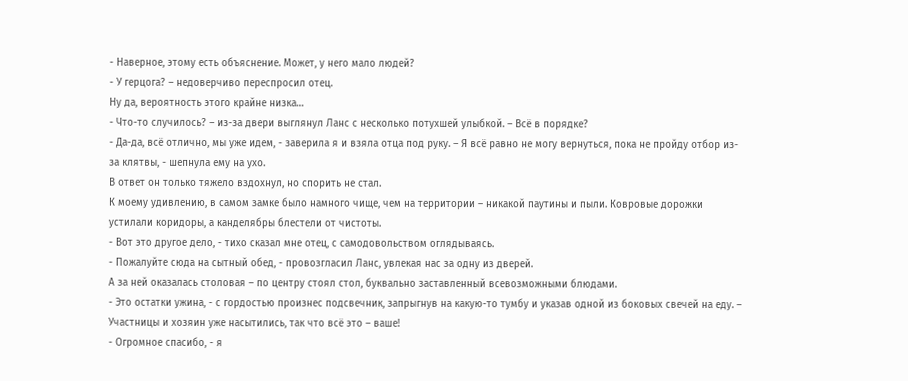- Наверное, этому есть объяснение. Может, у него мало людей?
- У герцога? – недоверчиво переспросил отец.
Ну да, вероятность этого крайне низка…
- Что-то случилось? – из-за двери выглянул Ланс с несколько потухшей улыбкой. – Всё в порядке?
- Да-да, всё отлично, мы уже идем, - заверила я и взяла отца под руку. – Я всё равно не могу вернуться, пока не пройду отбор из-за клятвы, - шепнула ему на ухо.
В ответ он только тяжело вздохнул, но спорить не стал.
К моему удивлению, в самом замке было намного чище, чем на территории – никакой паутины и пыли. Ковровые дорожки устилали коридоры, а канделябры блестели от чистоты.
- Вот это другое дело, - тихо сказал мне отец, с самодовольством оглядываясь.
- Пожалуйте сюда на сытный обед, - провозгласил Ланс, увлекая нас за одну из дверей.
А за ней оказалась столовая – по центру стоял стол, буквально заставленный всевозможными блюдами.
- Это остатки ужина, - с гордостью произнес подсвечник, запрыгнув на какую-то тумбу и указав одной из боковых свечей на еду. – Участницы и хозяин уже насытились, так что всё это – ваше!
- Огромное спасибо, - я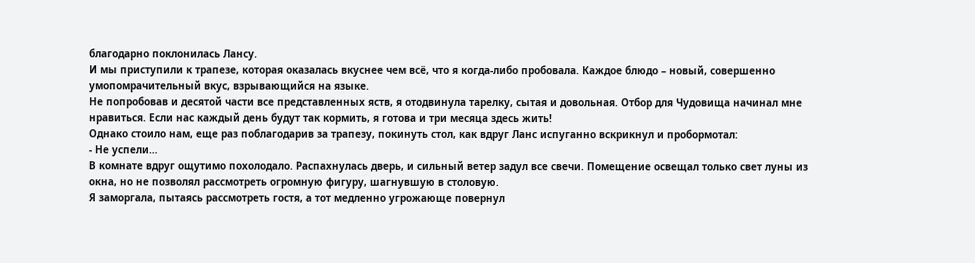благодарно поклонилась Лансу.
И мы приступили к трапезе, которая оказалась вкуснее чем всё, что я когда-либо пробовала. Каждое блюдо – новый, совершенно умопомрачительный вкус, взрывающийся на языке.
Не попробовав и десятой части все представленных яств, я отодвинула тарелку, сытая и довольная. Отбор для Чудовища начинал мне нравиться. Если нас каждый день будут так кормить, я готова и три месяца здесь жить!
Однако стоило нам, еще раз поблагодарив за трапезу, покинуть стол, как вдруг Ланс испуганно вскрикнул и пробормотал:
- Не успели…
В комнате вдруг ощутимо похолодало. Распахнулась дверь, и сильный ветер задул все свечи. Помещение освещал только свет луны из окна, но не позволял рассмотреть огромную фигуру, шагнувшую в столовую.
Я заморгала, пытаясь рассмотреть гостя, а тот медленно угрожающе повернул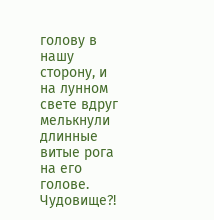голову в нашу сторону, и на лунном свете вдруг мелькнули длинные витые рога на его голове. Чудовище?!